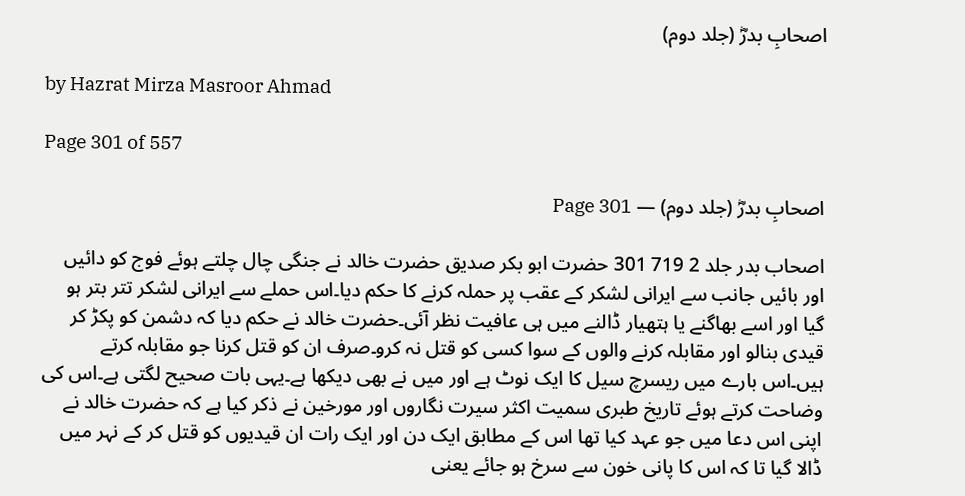اصحابِ بدرؓ (جلد دوم)

by Hazrat Mirza Masroor Ahmad

Page 301 of 557

اصحابِ بدرؓ (جلد دوم) — Page 301

اصحاب بدر جلد 2 719 301 حضرت ابو بکر صدیق حضرت خالد نے جنگی چال چلتے ہوئے فوج کو دائیں اور بائیں جانب سے ایرانی لشکر کے عقب پر حملہ کرنے کا حکم دیا۔اس حملے سے ایرانی لشکر تتر بتر ہو گیا اور اسے بھاگنے یا ہتھیار ڈالنے میں ہی عافیت نظر آئی۔حضرت خالد نے حکم دیا کہ دشمن کو پکڑ کر قیدی بنالو اور مقابلہ کرنے والوں کے سوا کسی کو قتل نہ کرو۔صرف ان کو قتل کرنا جو مقابلہ کرتے ہیں۔اس بارے میں ریسرچ سیل کا ایک نوٹ ہے اور میں نے بھی دیکھا ہے۔یہی بات صحیح لگتی ہے۔اس کی وضاحت کرتے ہوئے تاریخ طبری سمیت اکثر سیرت نگاروں اور مورخین نے ذکر کیا ہے کہ حضرت خالد نے اپنی اس دعا میں جو عہد کیا تھا اس کے مطابق ایک دن اور ایک رات ان قیدیوں کو قتل کر کے نہر میں ڈالا گیا تا کہ اس کا پانی خون سے سرخ ہو جائے یعنی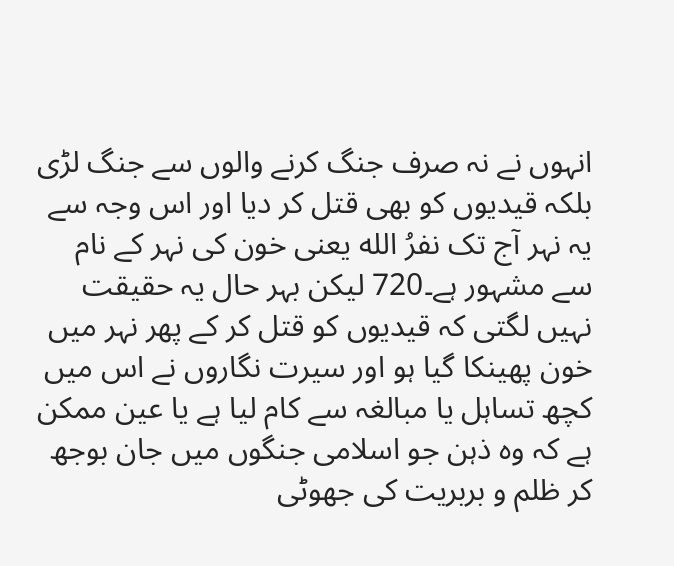انہوں نے نہ صرف جنگ کرنے والوں سے جنگ لڑی بلکہ قیدیوں کو بھی قتل کر دیا اور اس وجہ سے یہ نہر آج تک نفرُ الله یعنی خون کی نہر کے نام سے مشہور ہے۔720 لیکن بہر حال یہ حقیقت نہیں لگتی کہ قیدیوں کو قتل کر کے پھر نہر میں خون پھینکا گیا ہو اور سیرت نگاروں نے اس میں کچھ تساہل یا مبالغہ سے کام لیا ہے یا عین ممکن ہے کہ وہ ذہن جو اسلامی جنگوں میں جان بوجھ کر ظلم و بربریت کی جھوٹی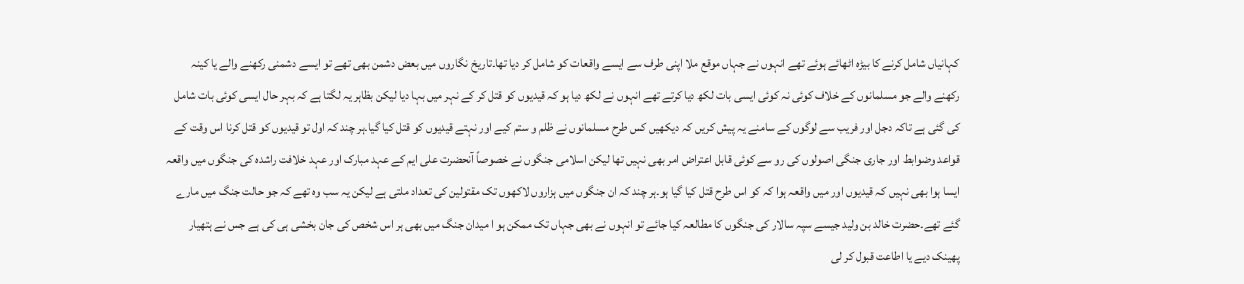کہانیاں شامل کرنے کا بیڑہ اٹھائے ہوئے تھے انہوں نے جہاں موقع ملا اپنی طرف سے ایسے واقعات کو شامل کر دیا تھا۔تاریخ نگاروں میں بعض دشمن بھی تھے تو ایسے دشمنی رکھنے والے یا کینہ رکھنے والے جو مسلمانوں کے خلاف کوئی نہ کوئی ایسی بات لکھ دیا کرتے تھے انہوں نے لکھ دیا ہو کہ قیدیوں کو قتل کر کے نہر میں بہا دیا لیکن بظاہر یہ لگتا ہے کہ بہر حال ایسی کوئی بات شامل کی گئی ہے تاکہ دجل اور فریب سے لوگوں کے سامنے یہ پیش کریں کہ دیکھیں کس طرح مسلمانوں نے ظلم و ستم کیے اور نہتے قیدیوں کو قتل کیا گیا۔ہر چند کہ اول تو قیدیوں کو قتل کرنا اس وقت کے قواعد وضوابط اور جاری جنگی اصولوں کی رو سے کوئی قابل اعتراض امر بھی نہیں تھا لیکن اسلامی جنگوں نے خصوصاً آنحضرت علی ایم کے عہد مبارک اور عہد خلافت راشدہ کی جنگوں میں واقعہ ایسا ہوا بھی نہیں کہ قیدیوں اور میں واقعہ ہوا کہ کو اس طرح قتل کیا گیا ہو۔ہر چند کہ ان جنگوں میں ہزاروں لاکھوں تک مقتولین کی تعداد ملتی ہے لیکن یہ سب وہ تھے کہ جو حالت جنگ میں مارے گئے تھے۔حضرت خالد بن ولید جیسے سپہ سالار کی جنگوں کا مطالعہ کیا جائے تو انہوں نے بھی جہاں تک ممکن ہو ا میدان جنگ میں بھی ہر اس شخص کی جان بخشی ہی کی ہے جس نے ہتھیار پھینک دیے یا اطاعت قبول کر لی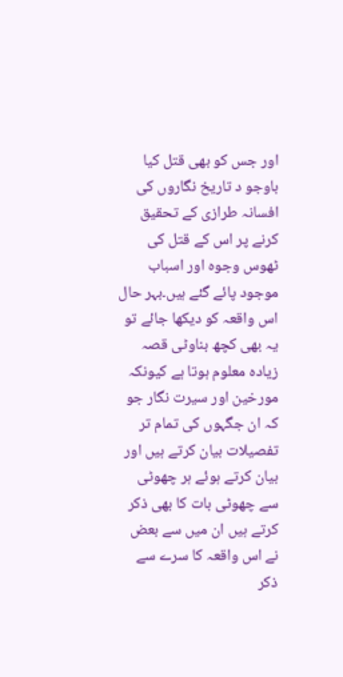اور جس کو بھی قتل کیا باوجو د تاریخ نگاروں کی افسانہ طرازی کے تحقیق کرنے پر اس کے قتل کی ٹھوس وجوہ اور اسباب موجود پائے گئے ہیں۔بہر حال اس واقعہ کو دیکھا جائے تو یہ بھی کچھ بناوٹی قصہ زیادہ معلوم ہوتا ہے کیونکہ مورخین اور سیرت نگار جو کہ ان جگہوں کی تمام تر تفصیلات بیان کرتے ہیں اور بیان کرتے ہوئے ہر چھوٹی سے چھوٹی بات کا بھی ذکر کرتے ہیں ان میں سے بعض نے اس واقعہ کا سرے سے ذکر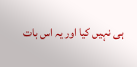ہی نہیں کیا اور یہ اس بات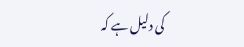کی دلیل ہے کہ